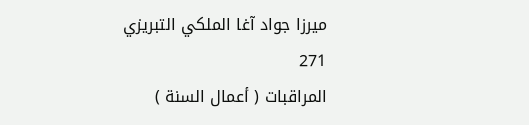ميرزا جواد آغا الملكي التبريزي
271
المراقبات ( أعمال السنة )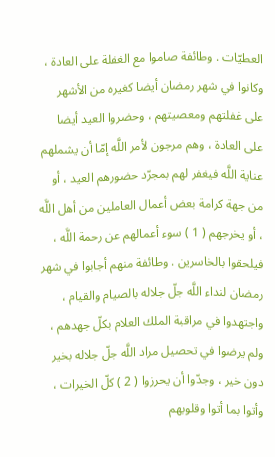العطيّات . وطائفة صاموا مع الغفلة على العادة ، وكانوا في شهر رمضان أيضا كغيره من الأشهر على غفلتهم ومعصيتهم ، وحضروا العيد أيضا على العادة ، وهم مرجون لأمر اللَّه إمّا أن يشملهم عناية اللَّه فيغفر لهم بمجرّد حضورهم العيد ، أو من جهة كرامة بعض أعمال العاملين من أهل اللَّه ، أو يخرجهم ( 1 ) سوء أعمالهم عن رحمة اللَّه ، فيلحقوا بالخاسرين . وطائفة منهم أجابوا في شهر رمضان لنداء اللَّه جلّ جلاله بالصيام والقيام ، واجتهدوا في مراقبة الملك العلام بكلّ جهدهم ، ولم يرضوا في تحصيل مراد اللَّه جلّ جلاله بخير دون خير ، وجدّوا أن يحرزوا ( 2 ) كلّ الخيرات ، وأتوا بما أتوا وقلوبهم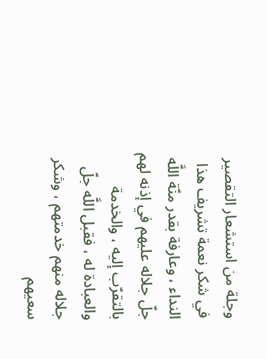وجلة من استشعار التقصير في شكر نعمة تشريف هذا النداء ، وعارفة بقدر منّة اللَّه جلّ جلاله عليهم في إذنه لهم بالتقرّب إليه ، والخدمة والعبادة له ، فقبل اللَّه جلّ جلاله منهم خدمتهم ، وشكر سعيهم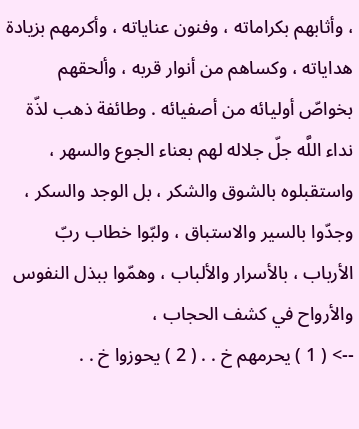، وأثابهم بكراماته ، وفنون عناياته ، وأكرمهم بزيادة هداياته ، وكساهم من أنوار قربه ، وألحقهم بخواصّ أوليائه من أصفيائه . وطائفة ذهب لذّة نداء اللَّه جلّ جلاله لهم بعناء الجوع والسهر ، واستقبلوه بالشوق والشكر ، بل الوجد والسكر ، وجدّوا بالسير والاستباق ، ولبّوا خطاب ربّ الأرباب ، بالأسرار والألباب ، وهمّوا ببذل النفوس والأرواح في كشف الحجاب ،
--> ( 1 ) يحرمهم خ . . ( 2 ) يحوزوا خ . .